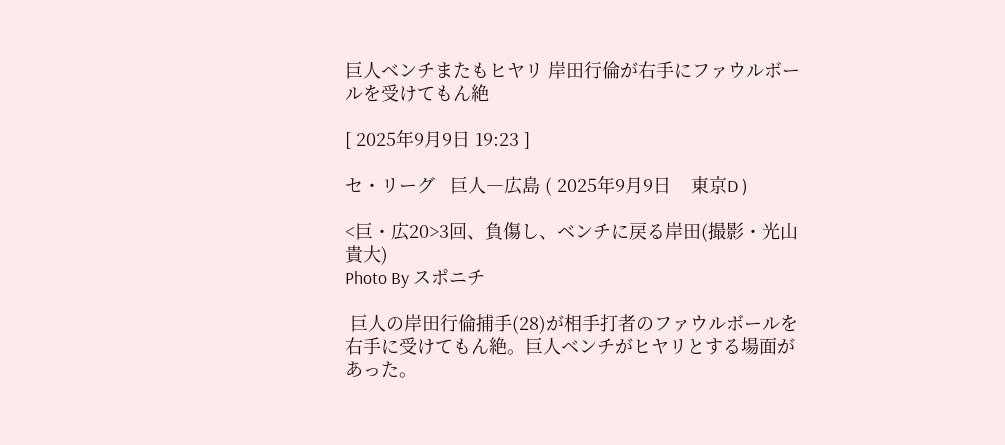巨人ベンチまたもヒヤリ 岸田行倫が右手にファウルボールを受けてもん絶

[ 2025年9月9日 19:23 ]

セ・リーグ   巨人―広島 ( 2025年9月9日    東京D )

<巨・広20>3回、負傷し、ベンチに戻る岸田(撮影・光山 貴大)
Photo By スポニチ

 巨人の岸田行倫捕手(28)が相手打者のファウルボールを右手に受けてもん絶。巨人ベンチがヒヤリとする場面があった。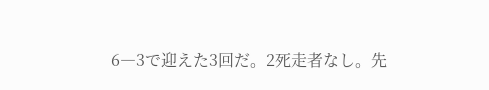6―3で迎えた3回だ。2死走者なし。先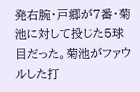発右腕・戸郷が7番・菊池に対して投じた5球目だった。菊池がファウルした打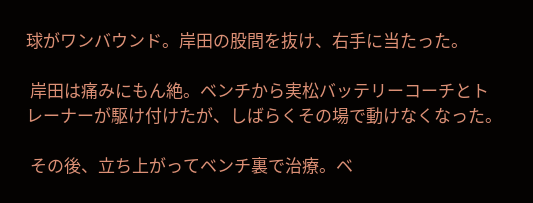球がワンバウンド。岸田の股間を抜け、右手に当たった。

 岸田は痛みにもん絶。ベンチから実松バッテリーコーチとトレーナーが駆け付けたが、しばらくその場で動けなくなった。

 その後、立ち上がってベンチ裏で治療。ベ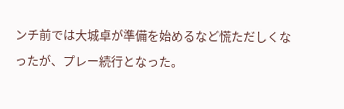ンチ前では大城卓が準備を始めるなど慌ただしくなったが、プレー続行となった。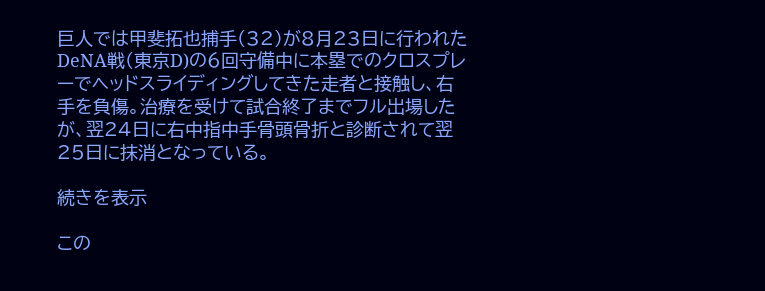巨人では甲斐拓也捕手(32)が8月23日に行われたDeNA戦(東京D)の6回守備中に本塁でのクロスプレーでヘッドスライディングしてきた走者と接触し、右手を負傷。治療を受けて試合終了までフル出場したが、翌24日に右中指中手骨頭骨折と診断されて翌25日に抹消となっている。

続きを表示

この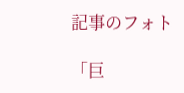記事のフォト

「巨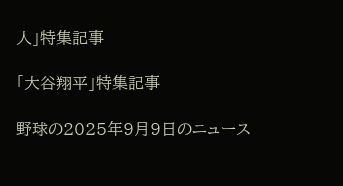人」特集記事

「大谷翔平」特集記事

野球の2025年9月9日のニュース